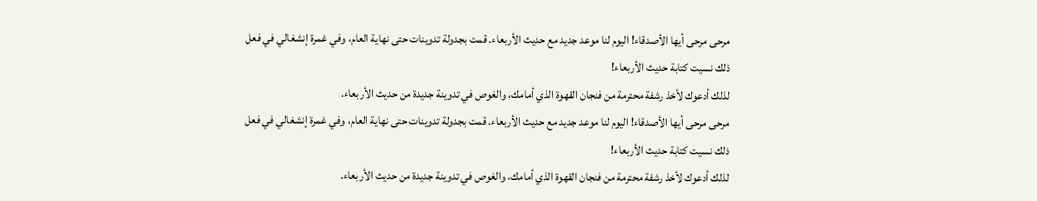مرحى مرحى أيها الأصدقاء! اليوم لنا موعد جديد مع حديث الأربعاء. قمت بجدولة تدوينات حتى نهاية العام، وفي غمرة إنشغالي في فعل ذلك نسيت كتابة حديث الأربعاء!
لذلك أدعوك لأخذ رشفة محترمة من فنجان القهوة الذي أمامك، والغوص في تدوينة جديدة من حديث الأربعاء.
مرحى مرحى أيها الأصدقاء! اليوم لنا موعد جديد مع حديث الأربعاء. قمت بجدولة تدوينات حتى نهاية العام، وفي غمرة إنشغالي في فعل ذلك نسيت كتابة حديث الأربعاء!
لذلك أدعوك لأخذ رشفة محترمة من فنجان القهوة الذي أمامك، والغوص في تدوينة جديدة من حديث الأربعاء.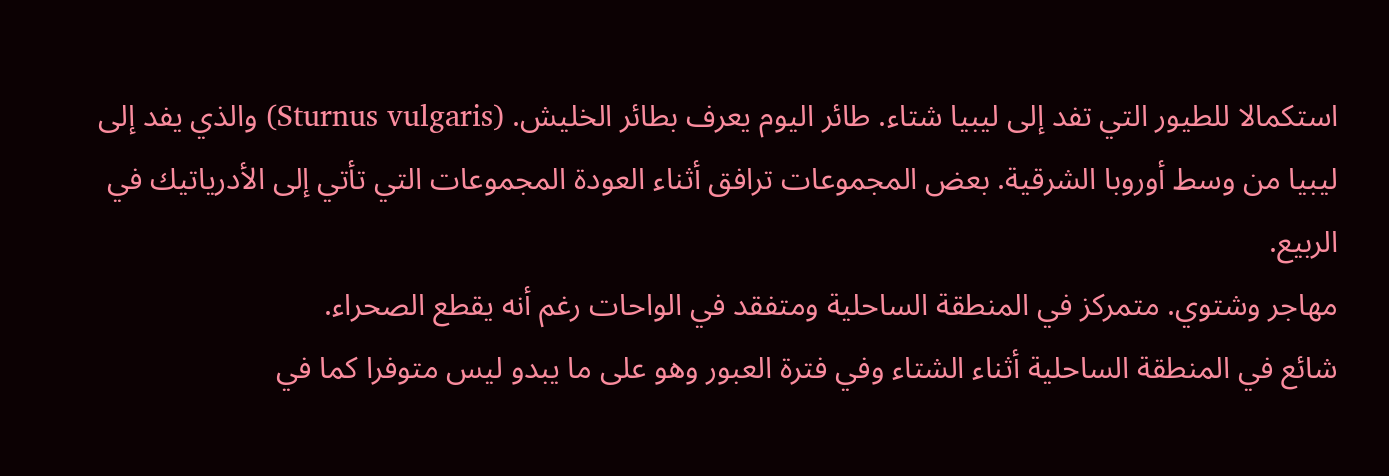استكمالا للطيور التي تفد إلى ليبيا شتاء. طائر اليوم يعرف بطائر الخليش. (Sturnus vulgaris) والذي يفد إلى ليبيا من وسط أوروبا الشرقية. بعض المجموعات ترافق أثناء العودة المجموعات التي تأتي إلى الأدرياتيك في الربيع.
مهاجر وشتوي. متمركز في المنطقة الساحلية ومتفقد في الواحات رغم أنه يقطع الصحراء.
شائع في المنطقة الساحلية أثناء الشتاء وفي فترة العبور وهو على ما يبدو ليس متوفرا كما في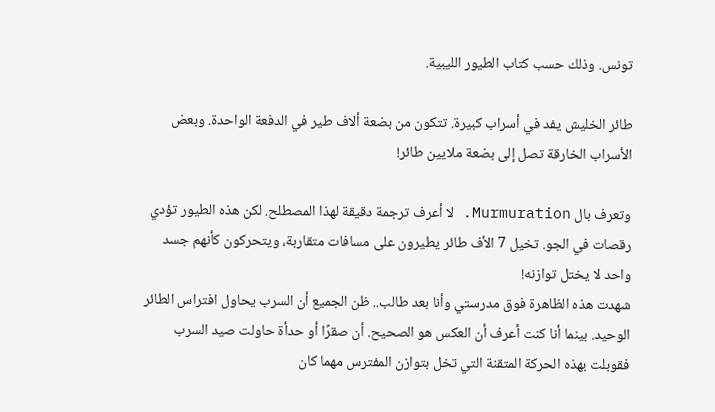تونس. وذلك حسب كتاب الطيور الليبية.

طائر الخليش يفد في أسراب كبيرة. تتكون من بضعة ألاف طير في الدفعة الواحدة. وبعض الأسراب الخارقة تصل إلى بضعة ملايين طائر!

وتعرف بال Murmuration. لا أعرف ترجمة دقيقة لهذا المصطلح. لكن هذه الطيور تؤدي رقصات في الجو. تخيل 7 الأف طائر يطيرون على مسافات متقاربة، ويتحركون كأنهم جسد واحد لا يختل توازنه!
شهدت هذه الظاهرة فوق مدرستي وأنا بعد طالب.. ظن الجميع أن السرب يحاول افتراس الطائر الوحيد. بينما أنا كنت أعرف أن العكس هو الصحيح. أن صقرًا أو حدأة حاولت صيد السرب فقوبلت بهذه الحركة المتقنة التي تخل بتوازن المفترس مهما كان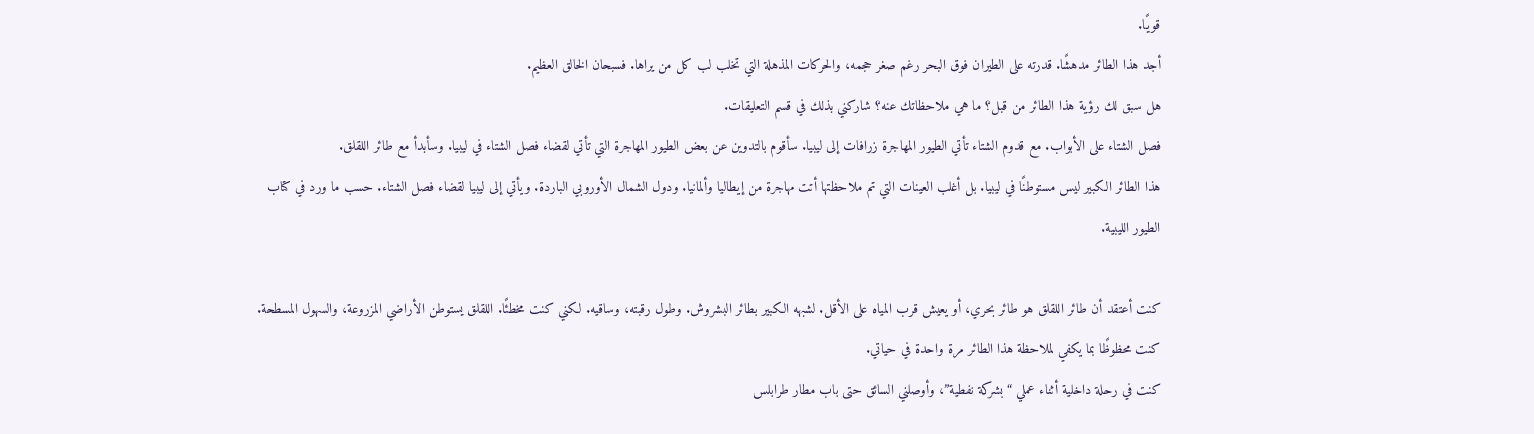قويًا.
أجد هذا الطائر مدهشًا. قدرته على الطيران فوق البحر رغم صغر حجمه، والحركات المذهلة التي تخلب لب كل من يراها. فسبحان الخالق العظيم.
هل سبق لك رؤية هذا الطائر من قبل؟ ما هي ملاحظاتك عنه؟ شاركني بذلك في قسم التعليقات.
فصل الشتاء على الأبواب. مع قدوم الشتاء تأتي الطيور المهاجرة زرافات إلى ليبيا. سأقوم بالتدوين عن بعض الطيور المهاجرة التي تأتي لقضاء فصل الشتاء في ليبيا. وسأبدأ مع طائر اللقلق.
هذا الطائر الكبير ليس مستوطنًا في ليبيا. بل أغلب العينات التي تم ملاحظتها أتت مهاجرة من إيطاليا وألمانيا. ودول الشمال الأوروبي الباردة. ويأتي إلى ليبيا لقضاء فصل الشتاء. حسب ما ورد في كتاب الطيور الليبية.

كنت أعتقد أن طائر اللقلق هو طائر بحري، أو يعيش قرب المياه على الأقل. لشبهه الكبير بطائر البشروش. وطول رقبته، وساقيه. لكني كنت مخطئًا. اللقلق يستوطن الأراضي المزروعة، والسهول المسطحة.
كنت محظوظًا بما يكفي لملاحظة هذا الطائر مرة واحدة في حياتي.
كنت في رحلة داخلية أثناء عملي “بشركة نفطية”، وأوصلني السائق حتى باب مطار طرابلس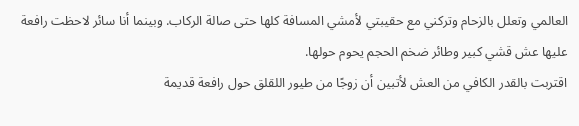العالمي وتعلل بالزحام وتركني مع حقيبتي لأمشي المسافة كلها حتى صالة الركاب. وبينما أنا سائر لاحظت رافعة عليها عش قشي كبير وطائر ضخم الحجم يحوم حولها.
اقتربت بالقدر الكافي من العش لأتبين أن زوجًا من طيور اللقلق حول رافعة قديمة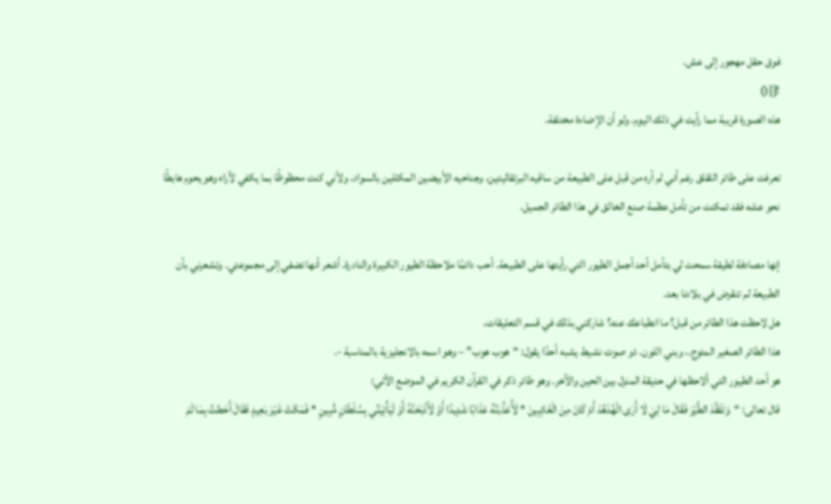فوق حقل مهجور إلى عش.
![]()
هذه الصورة قريبة مما رأيت في ذلك اليوم. ولو أن الإضاءة مختلفة.

تعرفت على طائر اللقلق رغم أني لم أره من قبل على الطبيعة من ساقيه البرتقاليتين، وجناحيه الأبيضين المكللين بالسواد. ولأني كنت محظوظًا بما يكفي لأراه وهو يحوم هابطًا نحو عشه فقد تمكنت من تأمل عظمة صنع الخالق في هذا الطائر الجميل.

إنها مصادفة لطيفة سمحت لي بتأمل أحد أجمل الطيور التي رأيتها على الطبيعة. أحب دائمًا ملاحظة الطيور الكبيرة والنادرة. أشعر أنها تضفي إلى مجموعتي. وتشعرني بأن الطبيعة لم تنقرض في بلادنا بعد.
هل لاحظت هذا الطائر من قبل؟ ما انطباعك عنه؟ شاركني بذلك في قسم التعليقات.
هذا الطائر الصغير المتوج.، وبني اللون. ذو صوت نشيط يشبه أحدًا يقول: “هوب هوب” – وهو اسمه بالانجليزية بالمناسبة -.
هو أحد الطيور التي ألاحظها في حديقة المنزل بين الحين والآخر. وهو طائر ذكر في القرآن الكريم في الموضع الأتي:
قال تعالى: “وَتَفَقَّدَ الطَّيْرَ فَقَالَ مَا لِيَ لَا أَرَى الْهُدْهُدَ أَمْ كَانَ مِنَ الْغَائِبِينَ * لَأُعَذِّبَنَّهُ عَذَابًا شَدِيدًا أَوْ لَأَذْبَحَنَّهُ أَوْ لَيَأْتِيَنِّي بِسُلْطَانٍ مُّبِينٍ * فَمَكَثَ غَيْرَ بَعِيدٍ فَقَالَ أَحَطتُ بِمَا لَمْ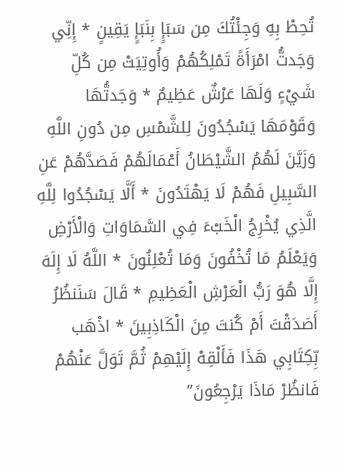تُحِطْ بِهِ وَجِئْتُكَ مِن سَبَإٍ بِنَبَإٍ يَقِينٍ * إِنِّي وَجَدتُّ امْرَأَةً تَمْلِكُهُمْ وَأُوتِيَتْ مِن كُلِّ شَيْءٍ وَلَهَا عَرْشٌ عَظِيمٌ * وَجَدتُّهَا وَقَوْمَهَا يَسْجُدُونَ لِلشَّمْسِ مِن دُونِ اللَّهِ وَزَيَّنَ لَهُمُ الشَّيْطَانُ أَعْمَالَهُمْ فَصَدَّهُمْ عَنِ السَّبِيلِ فَهُمْ لَا يَهْتَدُونَ * أَلَّا يَسْجُدُوا لِلَّهِ الَّذِي يُخْرِجُ الْخَبْءَ فِي السَّمَاوَاتِ وَالْأَرْضِ وَيَعْلَمُ مَا تُخْفُونَ وَمَا تُعْلِنُونَ * اللَّهُ لَا إِلَهَ إِلَّا هُوَ رَبُّ الْعَرْشِ الْعَظِيمِ * قَالَ سَنَنظُرُ أَصَدَقْتَ أَمْ كُنتَ مِنَ الْكَاذِبِينَ * اذْهَب بِّكِتَابِي هَذَا فَأَلْقِهْ إِلَيْهِمْ ثُمَّ تَوَلَّ عَنْهُمْ فَانظُرْ مَاذَا يَرْجِعُونَ”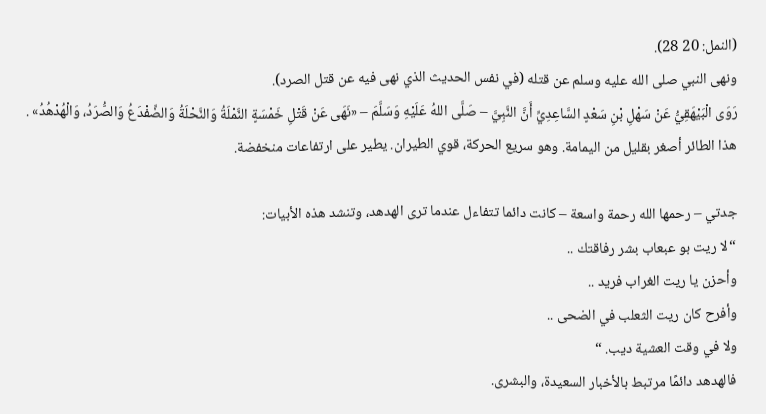(النمل: 20 28).
ونهى النبي صلى الله عليه وسلم عن قتله (في نفس الحديث الذي نهى فيه عن قتل الصرد).
رَوَى الْبَيْهَقِيُّ عَنْ سَهْلِ بْنِ سَعْدٍ السَّاعِدِيِّ أَنَّ النَّبِيَّ – صَلَّى اللهُ عَلَيْهِ وَسَلَّمَ – «نَهَى عَنْ قَتْلِ خَمْسَةٍ النَّمْلَةُ وَالنَّحْلَةُ وَالضِّفْدَعُ وَالصُّرَدُ، وَالْهُدْهُدُ» .
هذا الطائر أصغر بقليل من اليمامة. وهو سريع الحركة، قوي الطيران. يطير على ارتفاعات منخفضة.

جدتي – رحمها الله رحمة واسعة – كانت دائما تتفاءل عندما ترى الهدهد، وتنشد هذه الأبيات:
“لا ريت بو عبعاب بشر رفاقتك ..
وأحزن يا ريت الغراب فريد ..
وأفرح كان ريت الثعلب في الضحى ..
ولا في وقت العشية ديب. “
فالهدهد دائمًا مرتبط بالأخبار السعيدة، والبشرى.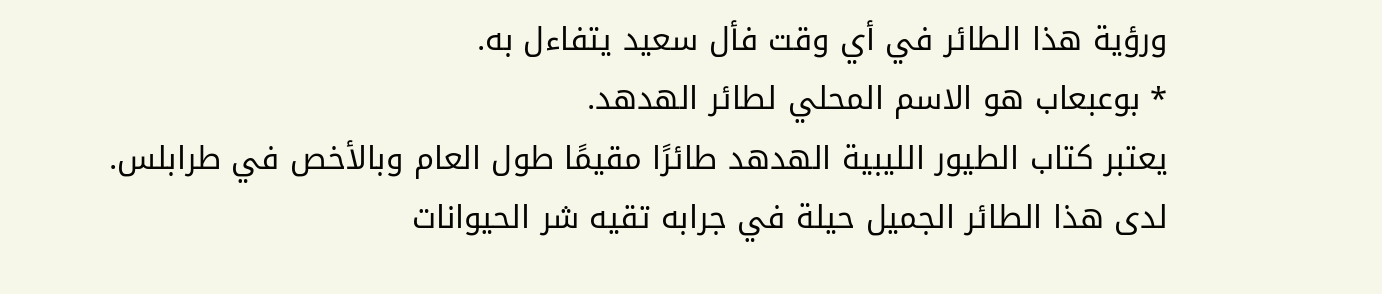ورؤية هذا الطائر في أي وقت فأل سعيد يتفاءل به.
* بوعبعاب هو الاسم المحلي لطائر الهدهد.
يعتبر كتاب الطيور الليبية الهدهد طائرًا مقيمًا طول العام وبالأخص في طرابلس.
لدى هذا الطائر الجميل حيلة في جرابه تقيه شر الحيوانات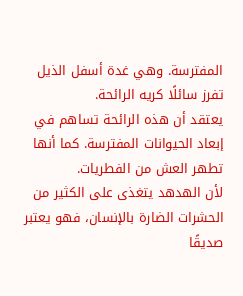المفترسة. وهي غدة أسفل الذيل تفرز سائلًا كريه الرائحة.
يعتقد أن هذه الرائحة تساهم في إبعاد الحيوانات المفترسة. كما أنها تطهر العش من الفطريات.
لأن الهدهد يتغذى على الكثير من الحشرات الضارة بالإنسان، فهو يعتبر صديقًا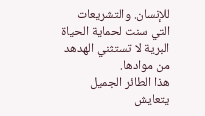للإنسان. والتشريعات التي سنت لحماية الحياة البرية لا تستثني الهدهد من موادها.
هذا الطائر الجميل يتعايش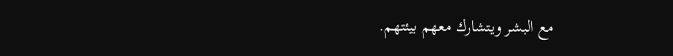مع البشر ويتشارك معهم بيئتهم.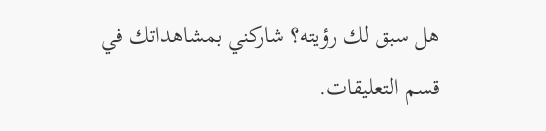هل سبق لك رؤيته؟ شاركني بمشاهداتك في قسم التعليقات.